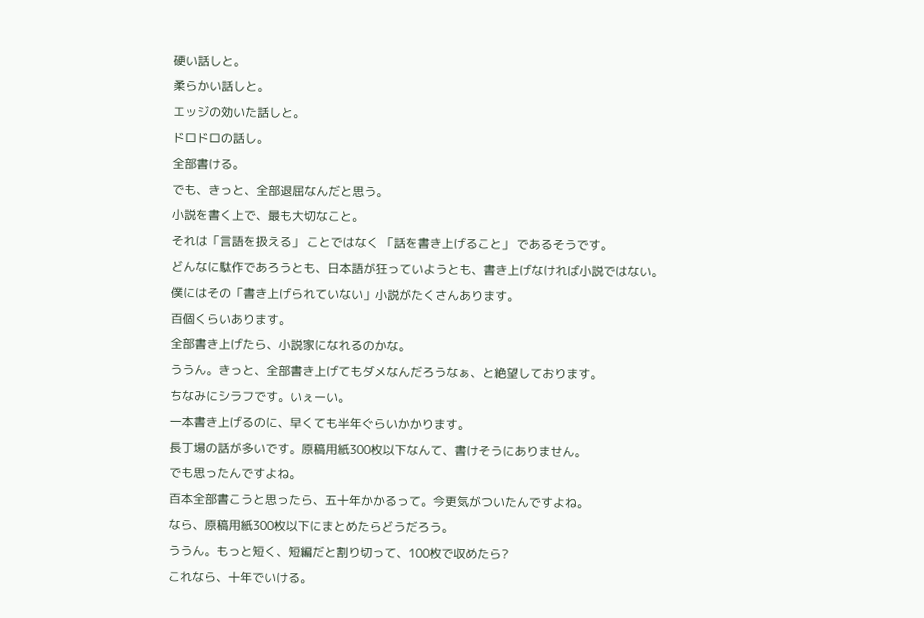硬い話しと。
柔らかい話しと。
エッジの効いた話しと。
ドロドロの話し。
全部書ける。
でも、きっと、全部退屈なんだと思う。
小説を書く上で、最も大切なこと。
それは「言語を扱える」 ことではなく 「話を書き上げること」 であるそうです。
どんなに駄作であろうとも、日本語が狂っていようとも、書き上げなければ小説ではない。
僕にはその「書き上げられていない」小説がたくさんあります。
百個くらいあります。
全部書き上げたら、小説家になれるのかな。
ううん。きっと、全部書き上げてもダメなんだろうなぁ、と絶望しております。
ちなみにシラフです。いぇーい。
一本書き上げるのに、早くても半年ぐらいかかります。
長丁場の話が多いです。原稿用紙300枚以下なんて、書けそうにありません。
でも思ったんですよね。
百本全部書こうと思ったら、五十年かかるって。今更気がついたんですよね。
なら、原稿用紙300枚以下にまとめたらどうだろう。
ううん。もっと短く、短編だと割り切って、100枚で収めたら?
これなら、十年でいける。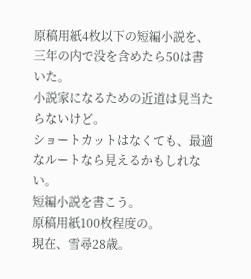原稿用紙4枚以下の短編小説を、三年の内で没を含めたら50は書いた。
小説家になるための近道は見当たらないけど。
ショートカットはなくても、最適なルートなら見えるかもしれない。
短編小説を書こう。
原稿用紙100枚程度の。
現在、雪尋28歳。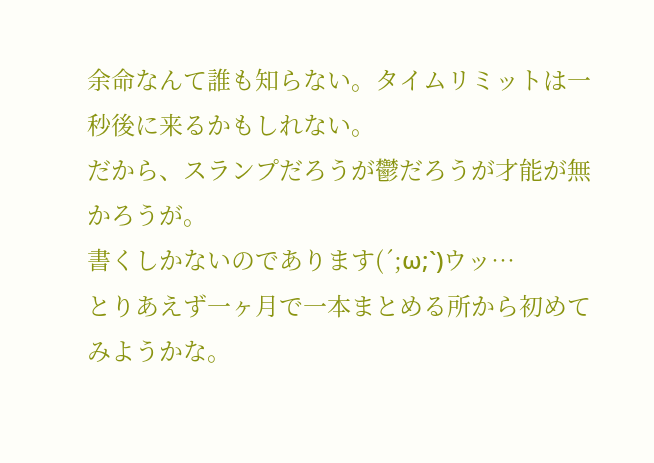余命なんて誰も知らない。タイムリミットは一秒後に来るかもしれない。
だから、スランプだろうが鬱だろうが才能が無かろうが。
書くしかないのであります(´;ω;`)ウッ…
とりあえず一ヶ月で一本まとめる所から初めてみようかな。